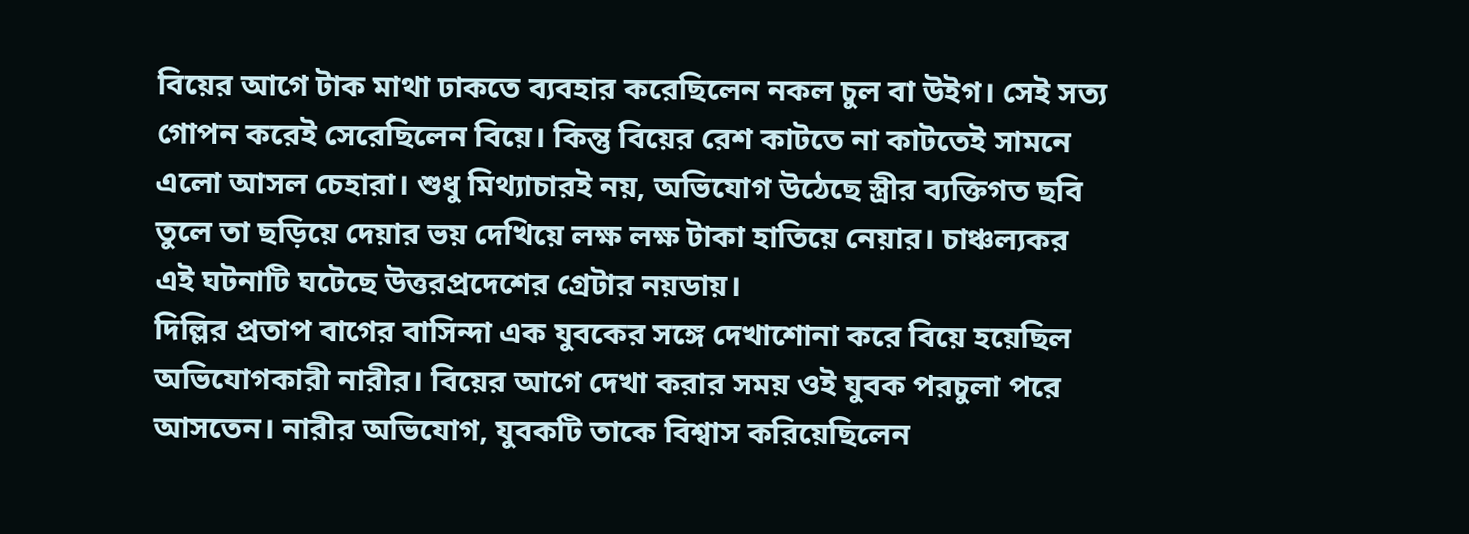বিয়ের আগে টাক মাথা ঢাকতে ব্যবহার করেছিলেন নকল চুল বা উইগ। সেই সত্য গোপন করেই সেরেছিলেন বিয়ে। কিন্তু বিয়ের রেশ কাটতে না কাটতেই সামনে এলো আসল চেহারা। শুধু মিথ্যাচারই নয়, অভিযোগ উঠেছে স্ত্রীর ব্যক্তিগত ছবি তুলে তা ছড়িয়ে দেয়ার ভয় দেখিয়ে লক্ষ লক্ষ টাকা হাতিয়ে নেয়ার। চাঞ্চল্যকর এই ঘটনাটি ঘটেছে উত্তরপ্রদেশের গ্রেটার নয়ডায়।
দিল্লির প্রতাপ বাগের বাসিন্দা এক যুবকের সঙ্গে দেখাশোনা করে বিয়ে হয়েছিল অভিযোগকারী নারীর। বিয়ের আগে দেখা করার সময় ওই যুবক পরচুলা পরে আসতেন। নারীর অভিযোগ, যুবকটি তাকে বিশ্বাস করিয়েছিলেন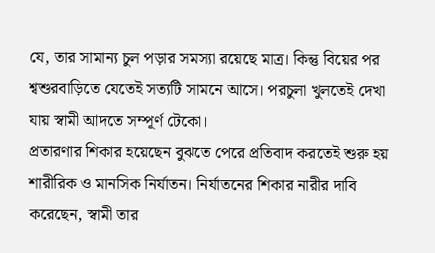যে, তার সামান্য চুল পড়ার সমস্যা রয়েছে মাত্র। কিন্তু বিয়ের পর শ্বশুরবাড়িতে যেতেই সত্যটি সামনে আসে। পরচুলা খুলতেই দেখা যায় স্বামী আদতে সম্পূর্ণ টেকো।
প্রতারণার শিকার হয়েছেন বুঝতে পেরে প্রতিবাদ করতেই শুরু হয় শারীরিক ও মানসিক নির্যাতন। নির্যাতনের শিকার নারীর দাবি করেছেন, স্বামী তার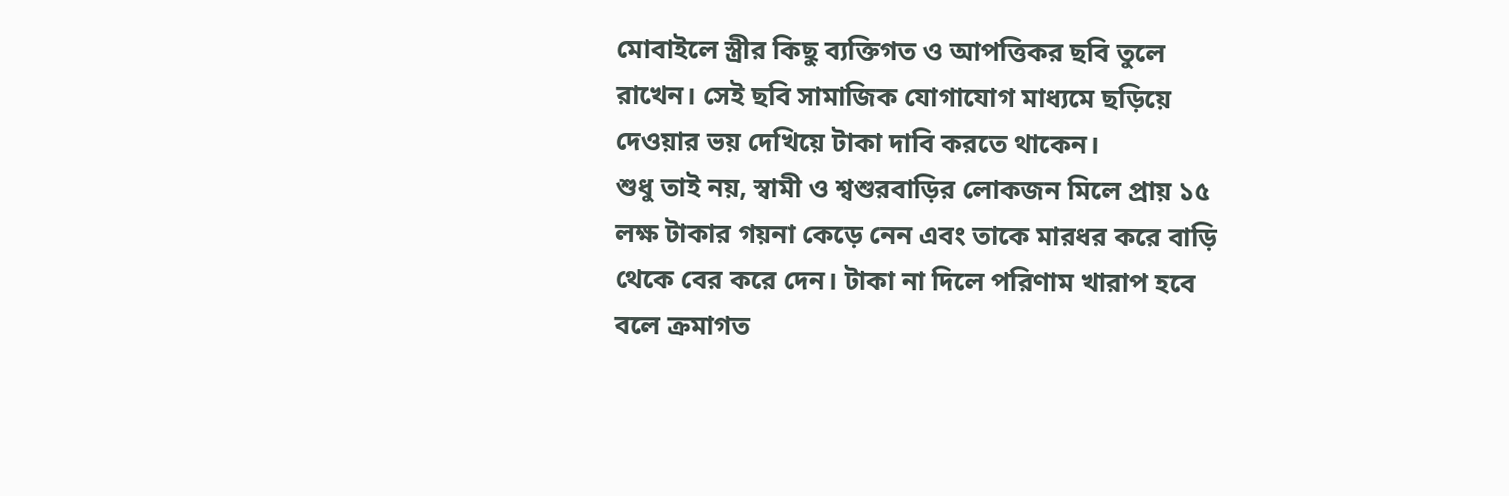মোবাইলে স্ত্রীর কিছু ব্যক্তিগত ও আপত্তিকর ছবি তুলে রাখেন। সেই ছবি সামাজিক যোগাযোগ মাধ্যমে ছড়িয়ে দেওয়ার ভয় দেখিয়ে টাকা দাবি করতে থাকেন।
শুধু তাই নয়, স্বামী ও শ্বশুরবাড়ির লোকজন মিলে প্রায় ১৫ লক্ষ টাকার গয়না কেড়ে নেন এবং তাকে মারধর করে বাড়ি থেকে বের করে দেন। টাকা না দিলে পরিণাম খারাপ হবে বলে ক্রমাগত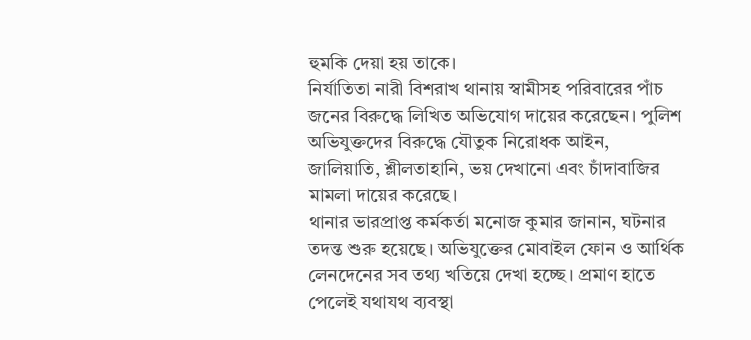হুমকি দেয়া হয় তাকে।
নির্যাতিতা নারী বিশরাখ থানায় স্বামীসহ পরিবারের পাঁচ জনের বিরুদ্ধে লিখিত অভিযোগ দায়ের করেছেন। পুলিশ অভিযুক্তদের বিরুদ্ধে যৌতুক নিরোধক আইন, জালিয়াতি, শ্লীলতাহানি, ভয় দেখানো এবং চাঁদাবাজির মামলা দায়ের করেছে।
থানার ভারপ্রাপ্ত কর্মকর্তা মনোজ কুমার জানান, ঘটনার তদন্ত শুরু হয়েছে। অভিযুক্তের মোবাইল ফোন ও আর্থিক লেনদেনের সব তথ্য খতিয়ে দেখা হচ্ছে। প্রমাণ হাতে পেলেই যথাযথ ব্যবস্থা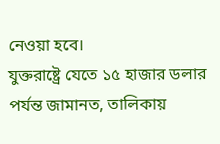নেওয়া হবে।
যুক্তরাষ্ট্রে যেতে ১৫ হাজার ডলার পর্যন্ত জামানত, তালিকায়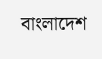বাংলাদেশ